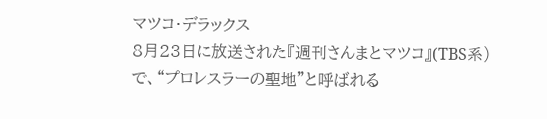マツコ・デラックス
8月23日に放送された『週刊さんまとマツコ』(TBS系)で、“プロレスラーの聖地”と呼ばれる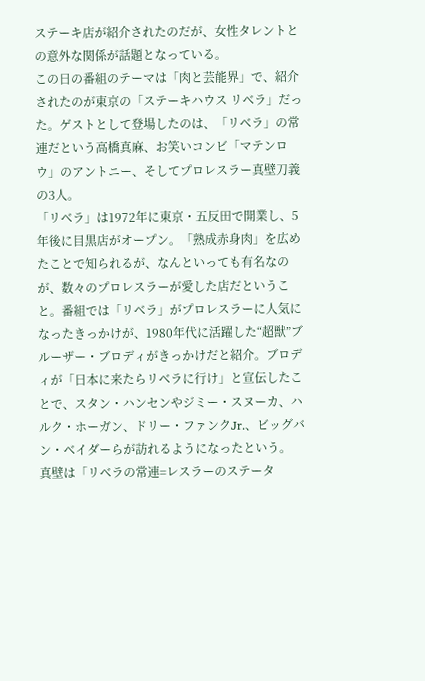ステーキ店が紹介されたのだが、女性タレントとの意外な関係が話題となっている。
この日の番組のテーマは「肉と芸能界」で、紹介されたのが東京の「ステーキハウス リベラ」だった。ゲストとして登場したのは、「リベラ」の常連だという高橋真麻、お笑いコンビ「マテンロウ」のアントニー、そしてプロレスラー真壁刀義の3人。
「リベラ」は1972年に東京・五反田で開業し、5年後に目黒店がオープン。「熟成赤身肉」を広めたことで知られるが、なんといっても有名なのが、数々のプロレスラーが愛した店だということ。番組では「リベラ」がプロレスラーに人気になったきっかけが、1980年代に活躍した“超獣”ブルーザー・ブロディがきっかけだと紹介。ブロディが「日本に来たらリベラに行け」と宣伝したことで、スタン・ハンセンやジミー・スヌーカ、ハルク・ホーガン、ドリー・ファンクJr.、ビッグバン・ベイダーらが訪れるようになったという。
真壁は「リベラの常連=レスラーのステータ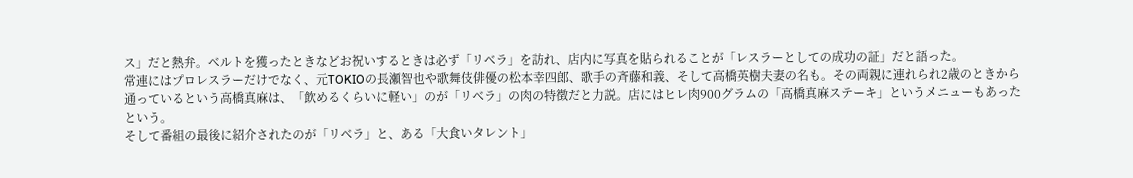ス」だと熱弁。ベルトを獲ったときなどお祝いするときは必ず「リベラ」を訪れ、店内に写真を貼られることが「レスラーとしての成功の証」だと語った。
常連にはプロレスラーだけでなく、元TOKIOの長瀬智也や歌舞伎俳優の松本幸四郎、歌手の斉藤和義、そして高橋英樹夫妻の名も。その両親に連れられ2歳のときから通っているという高橋真麻は、「飲めるくらいに軽い」のが「リベラ」の肉の特徴だと力説。店にはヒレ肉900グラムの「高橋真麻ステーキ」というメニューもあったという。
そして番組の最後に紹介されたのが「リベラ」と、ある「大食いタレント」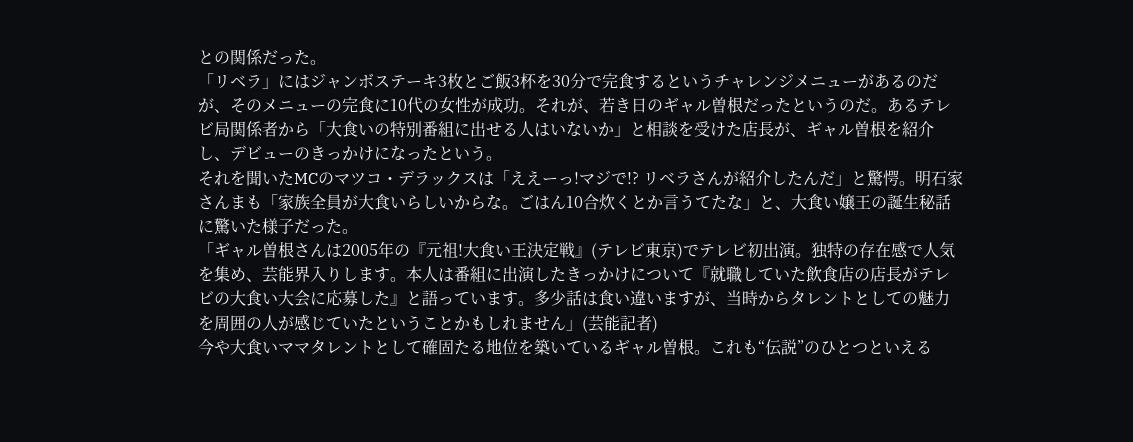との関係だった。
「リベラ」にはジャンボステーキ3枚とご飯3杯を30分で完食するというチャレンジメニューがあるのだが、そのメニューの完食に10代の女性が成功。それが、若き日のギャル曽根だったというのだ。あるテレビ局関係者から「大食いの特別番組に出せる人はいないか」と相談を受けた店長が、ギャル曽根を紹介し、デビューのきっかけになったという。
それを聞いたMCのマツコ・デラックスは「ええーっ!マジで!? リベラさんが紹介したんだ」と驚愕。明石家さんまも「家族全員が大食いらしいからな。ごはん10合炊くとか言うてたな」と、大食い嬢王の誕生秘話に驚いた様子だった。
「ギャル曽根さんは2005年の『元祖!大食い王決定戦』(テレビ東京)でテレビ初出演。独特の存在感で人気を集め、芸能界入りします。本人は番組に出演したきっかけについて『就職していた飲食店の店長がテレビの大食い大会に応募した』と語っています。多少話は食い違いますが、当時からタレントとしての魅力を周囲の人が感じていたということかもしれません」(芸能記者)
今や大食いママタレントとして確固たる地位を築いているギャル曽根。これも“伝説”のひとつといえる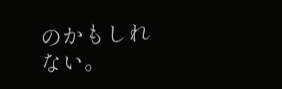のかもしれない。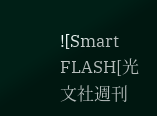![Smart FLASH[光文社週刊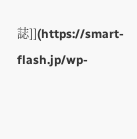誌]](https://smart-flash.jp/wp-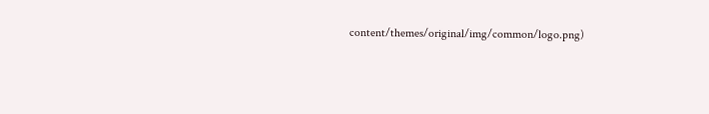content/themes/original/img/common/logo.png)